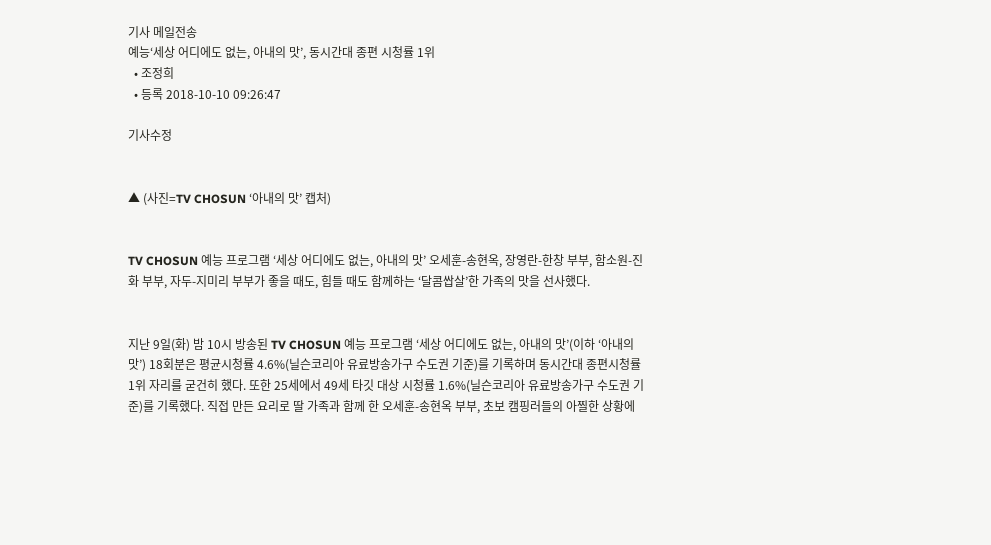기사 메일전송
예능‘세상 어디에도 없는, 아내의 맛’, 동시간대 종편 시청률 1위
  • 조정희
  • 등록 2018-10-10 09:26:47

기사수정


▲ (사진=TV CHOSUN ‘아내의 맛’ 캡처)


TV CHOSUN 예능 프로그램 ‘세상 어디에도 없는, 아내의 맛’ 오세훈-송현옥, 장영란-한창 부부, 함소원-진화 부부, 자두-지미리 부부가 좋을 때도, 힘들 때도 함께하는 ‘달콤쌉살’한 가족의 맛을 선사했다.


지난 9일(화) 밤 10시 방송된 TV CHOSUN 예능 프로그램 ‘세상 어디에도 없는, 아내의 맛’(이하 ‘아내의 맛’) 18회분은 평균시청률 4.6%(닐슨코리아 유료방송가구 수도권 기준)를 기록하며 동시간대 종편시청률 1위 자리를 굳건히 했다. 또한 25세에서 49세 타깃 대상 시청률 1.6%(닐슨코리아 유료방송가구 수도권 기준)를 기록했다. 직접 만든 요리로 딸 가족과 함께 한 오세훈-송현옥 부부, 초보 캠핑러들의 아찔한 상황에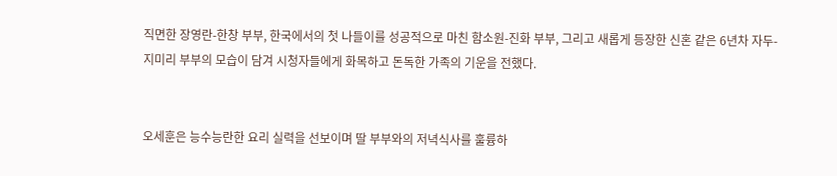직면한 장영란-한창 부부, 한국에서의 첫 나들이를 성공적으로 마친 함소원-진화 부부, 그리고 새롭게 등장한 신혼 같은 6년차 자두-지미리 부부의 모습이 담겨 시청자들에게 화목하고 돈독한 가족의 기운을 전했다.


오세훈은 능수능란한 요리 실력을 선보이며 딸 부부와의 저녁식사를 훌륭하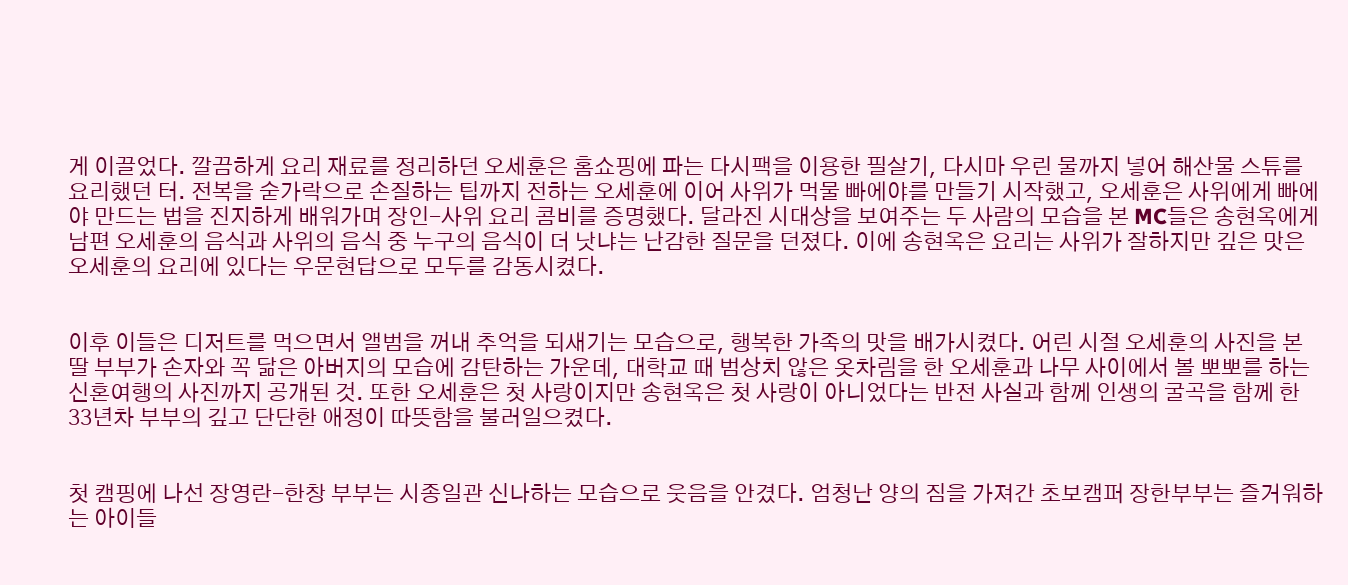게 이끌었다. 깔끔하게 요리 재료를 정리하던 오세훈은 홈쇼핑에 파는 다시팩을 이용한 필살기, 다시마 우린 물까지 넣어 해산물 스튜를 요리했던 터. 전복을 숟가락으로 손질하는 팁까지 전하는 오세훈에 이어 사위가 먹물 빠에야를 만들기 시작했고, 오세훈은 사위에게 빠에야 만드는 법을 진지하게 배워가며 장인-사위 요리 콤비를 증명했다. 달라진 시대상을 보여주는 두 사람의 모습을 본 MC들은 송현옥에게 남편 오세훈의 음식과 사위의 음식 중 누구의 음식이 더 낫냐는 난감한 질문을 던졌다. 이에 송현옥은 요리는 사위가 잘하지만 깊은 맛은 오세훈의 요리에 있다는 우문현답으로 모두를 감동시켰다.


이후 이들은 디저트를 먹으면서 앨범을 꺼내 추억을 되새기는 모습으로, 행복한 가족의 맛을 배가시켰다. 어린 시절 오세훈의 사진을 본 딸 부부가 손자와 꼭 닮은 아버지의 모습에 감탄하는 가운데, 대학교 때 범상치 않은 옷차림을 한 오세훈과 나무 사이에서 볼 뽀뽀를 하는 신혼여행의 사진까지 공개된 것. 또한 오세훈은 첫 사랑이지만 송현옥은 첫 사랑이 아니었다는 반전 사실과 함께 인생의 굴곡을 함께 한 33년차 부부의 깊고 단단한 애정이 따뜻함을 불러일으켰다.


첫 캠핑에 나선 장영란-한창 부부는 시종일관 신나하는 모습으로 웃음을 안겼다. 엄청난 양의 짐을 가져간 초보캠퍼 장한부부는 즐거워하는 아이들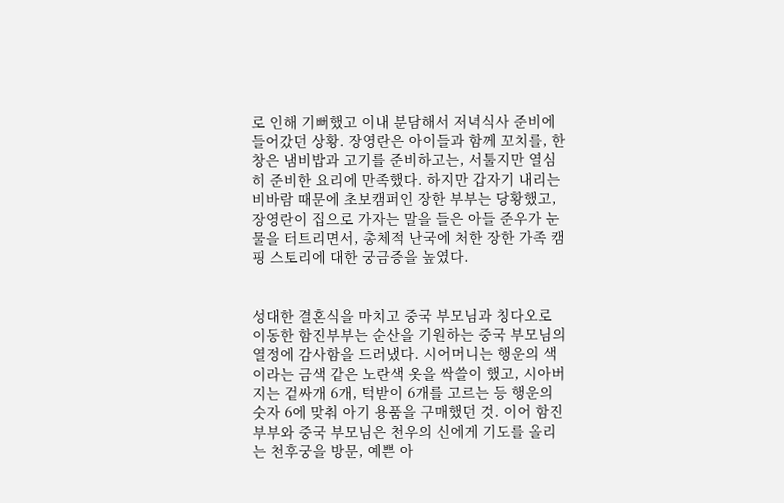로 인해 기뻐했고 이내 분담해서 저녁식사 준비에 들어갔던 상황. 장영란은 아이들과 함께 꼬치를, 한창은 냄비밥과 고기를 준비하고는, 서툴지만 열심히 준비한 요리에 만족했다. 하지만 갑자기 내리는 비바람 때문에 초보캠퍼인 장한 부부는 당황했고, 장영란이 집으로 가자는 말을 들은 아들 준우가 눈물을 터트리면서, 총체적 난국에 처한 장한 가족 캠핑 스토리에 대한 궁금증을 높였다.


성대한 결혼식을 마치고 중국 부모님과 칭다오로 이동한 함진부부는 순산을 기원하는 중국 부모님의 열정에 감사함을 드러냈다. 시어머니는 행운의 색이라는 금색 같은 노란색 옷을 싹쓸이 했고, 시아버지는 겉싸개 6개, 턱받이 6개를 고르는 등 행운의 숫자 6에 맞춰 아기 용품을 구매했던 것. 이어 함진 부부와 중국 부모님은 천우의 신에게 기도를 올리는 천후궁을 방문, 예쁜 아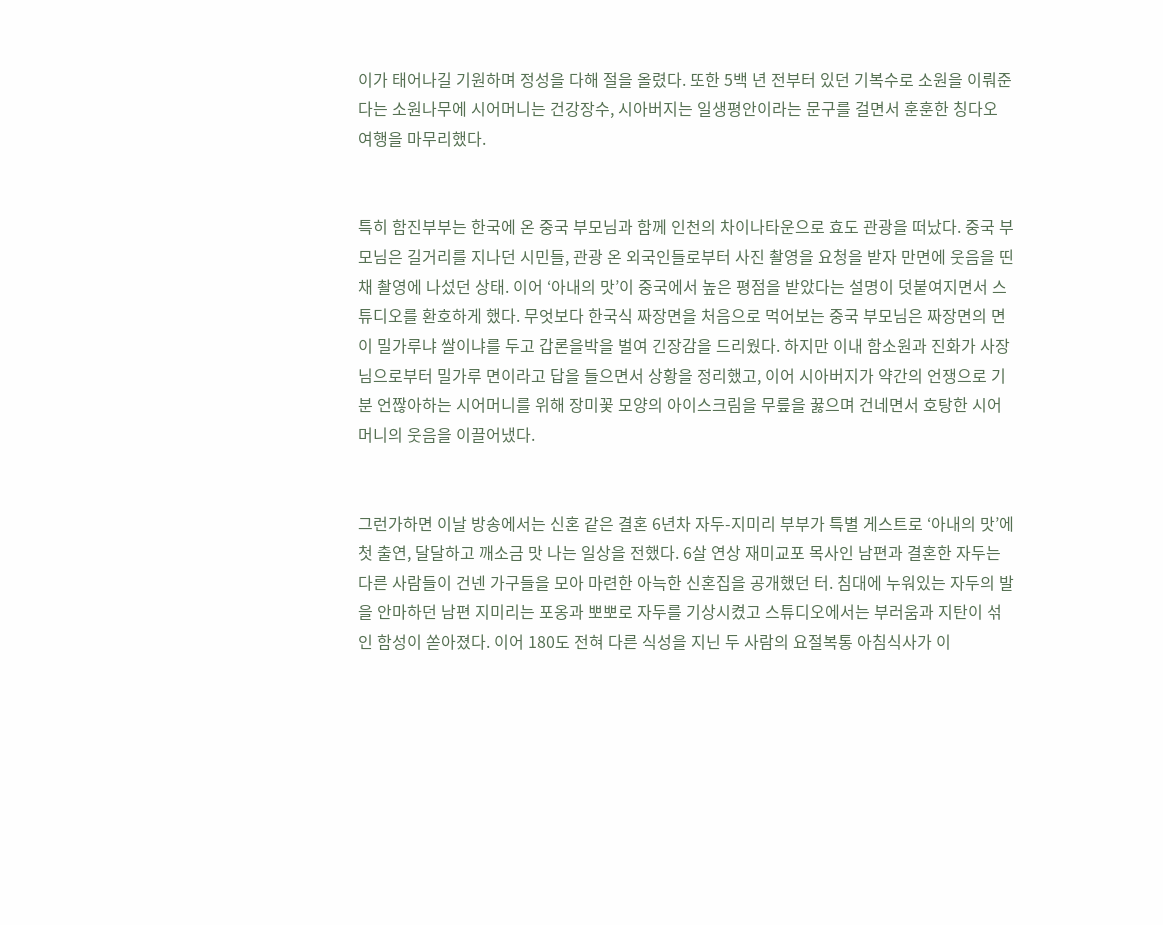이가 태어나길 기원하며 정성을 다해 절을 올렸다. 또한 5백 년 전부터 있던 기복수로 소원을 이뤄준다는 소원나무에 시어머니는 건강장수, 시아버지는 일생평안이라는 문구를 걸면서 훈훈한 칭다오 여행을 마무리했다.


특히 함진부부는 한국에 온 중국 부모님과 함께 인천의 차이나타운으로 효도 관광을 떠났다. 중국 부모님은 길거리를 지나던 시민들, 관광 온 외국인들로부터 사진 촬영을 요청을 받자 만면에 웃음을 띤 채 촬영에 나섰던 상태. 이어 ‘아내의 맛’이 중국에서 높은 평점을 받았다는 설명이 덧붙여지면서 스튜디오를 환호하게 했다. 무엇보다 한국식 짜장면을 처음으로 먹어보는 중국 부모님은 짜장면의 면이 밀가루냐 쌀이냐를 두고 갑론을박을 벌여 긴장감을 드리웠다. 하지만 이내 함소원과 진화가 사장님으로부터 밀가루 면이라고 답을 들으면서 상황을 정리했고, 이어 시아버지가 약간의 언쟁으로 기분 언짢아하는 시어머니를 위해 장미꽃 모양의 아이스크림을 무릎을 꿇으며 건네면서 호탕한 시어머니의 웃음을 이끌어냈다.


그런가하면 이날 방송에서는 신혼 같은 결혼 6년차 자두-지미리 부부가 특별 게스트로 ‘아내의 맛’에 첫 출연, 달달하고 깨소금 맛 나는 일상을 전했다. 6살 연상 재미교포 목사인 남편과 결혼한 자두는 다른 사람들이 건넨 가구들을 모아 마련한 아늑한 신혼집을 공개했던 터. 침대에 누워있는 자두의 발을 안마하던 남편 지미리는 포옹과 뽀뽀로 자두를 기상시켰고 스튜디오에서는 부러움과 지탄이 섞인 함성이 쏟아졌다. 이어 180도 전혀 다른 식성을 지닌 두 사람의 요절복통 아침식사가 이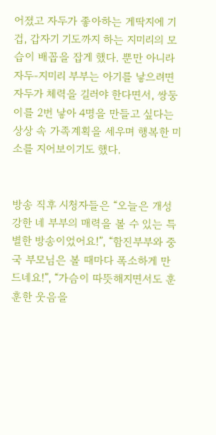어졌고 자두가 좋아하는 게딱지에 기겁, 갑자기 기도까지 하는 지미리의 모습이 배꼽을 잡게 했다. 뿐만 아니라 자두-지미리 부부는 아기를 낳으려면 자두가 체력을 길러야 한다면서, 쌍둥이를 2번 낳아 4명을 만들고 싶다는 상상 속 가족계획을 세우며 행복한 미소를 지어보이기도 했다.


방송 직후 시청자들은 “오늘은 개성 강한 네 부부의 매력을 볼 수 있는 특별한 방송이었어요!”, “함진부부와 중국 부모님은 볼 때마다 폭소하게 만드네요!”, “가슴이 따뜻해지면서도 훈훈한 웃음을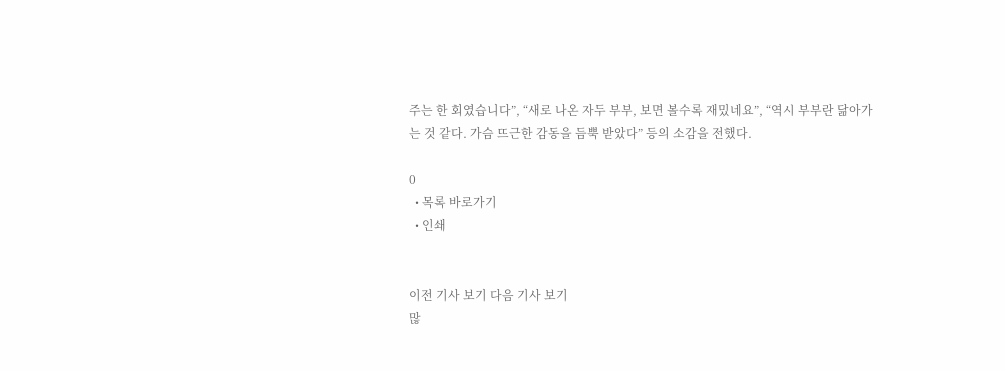주는 한 회였습니다”, “새로 나온 자두 부부, 보면 볼수록 재밌네요”, “역시 부부란 닮아가는 것 같다. 가슴 뜨근한 감동을 듬뿍 받았다” 등의 소감을 전했다.

0
  • 목록 바로가기
  • 인쇄


이전 기사 보기 다음 기사 보기
많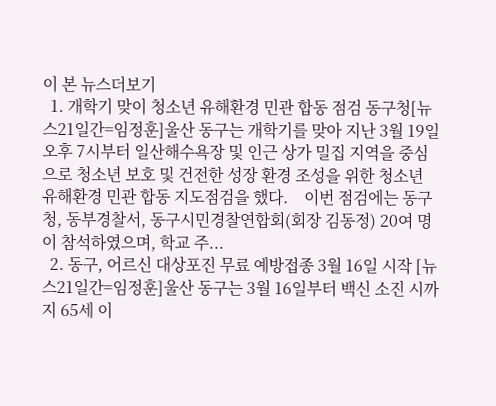이 본 뉴스더보기
  1. 개학기 맞이 청소년 유해환경 민관 합동 점검 동구청[뉴스21일간=임정훈]울산 동구는 개학기를 맞아 지난 3월 19일 오후 7시부터 일산해수욕장 및 인근 상가 밀집 지역을 중심으로 청소년 보호 및 건전한 성장 환경 조성을 위한 청소년 유해환경 민관 합동 지도점검을 했다.    이번 점검에는 동구청, 동부경찰서, 동구시민경찰연합회(회장 김동정) 20여 명이 참석하였으며, 학교 주...
  2. 동구, 어르신 대상포진 무료 예방접종 3월 16일 시작 [뉴스21일간=임정훈]울산 동구는 3월 16일부터 백신 소진 시까지 65세 이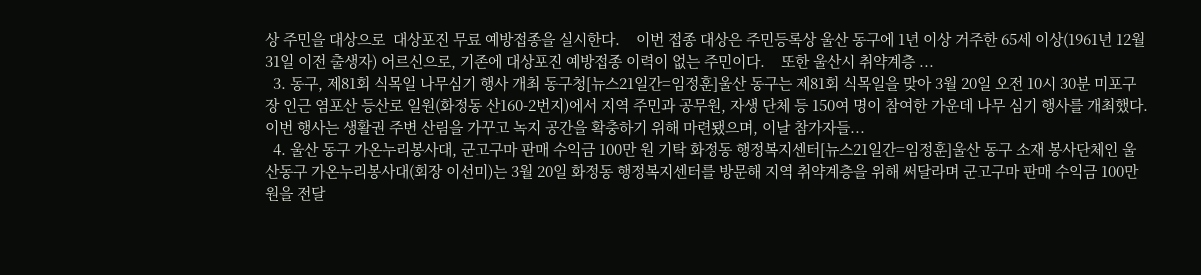상 주민을 대상으로  대상포진 무료 예방접종을 실시한다.    이번 접종 대상은 주민등록상 울산 동구에 1년 이상 거주한 65세 이상(1961년 12월 31일 이전 출생자) 어르신으로, 기존에 대상포진 예방접종 이력이 없는 주민이다.    또한 울산시 취약계층 ...
  3. 동구, 제81회 식목일 나무심기 행사 개최 동구청[뉴스21일간=임정훈]울산 동구는 제81회 식목일을 맞아 3월 20일 오전 10시 30분 미포구장 인근 염포산 등산로 일원(화정동 산160-2번지)에서 지역 주민과 공무원, 자생 단체 등 150여 명이 참여한 가운데 나무 심기 행사를 개최했다.    이번 행사는 생활권 주변 산림을 가꾸고 녹지 공간을 확충하기 위해 마련됐으며, 이날 참가자들...
  4. 울산 동구 가온누리봉사대, 군고구마 판매 수익금 100만 원 기탁 화정동 행정복지센터[뉴스21일간=임정훈]울산 동구 소재 봉사단체인 울산동구 가온누리봉사대(회장 이선미)는 3월 20일 화정동 행정복지센터를 방문해 지역 취약계층을 위해 써달라며 군고구마 판매 수익금 100만 원을 전달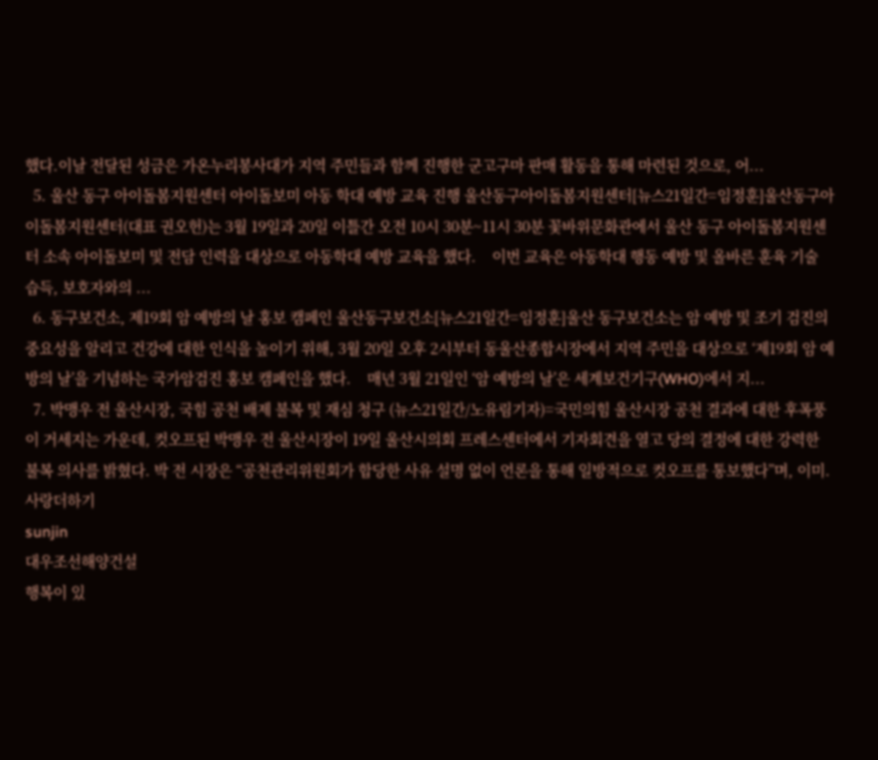했다.이날 전달된 성금은 가온누리봉사대가 지역 주민들과 함께 진행한 군고구마 판매 활동을 통해 마련된 것으로, 어...
  5. 울산 동구 아이돌봄지원센터 아이돌보미 아동 학대 예방 교육 진행 울산동구아이돌봄지원센터[뉴스21일간=임정훈]울산동구아이돌봄지원센터(대표 권오헌)는 3월 19일과 20일 이틀간 오전 10시 30분~11시 30분 꽃바위문화관에서 울산 동구 아이돌봄지원센터 소속 아이돌보미 및 전담 인력을 대상으로 아동학대 예방 교육을 했다.    이번 교육은 아동학대 행동 예방 및 올바른 훈육 기술 습득, 보호자와의 ...
  6. 동구보건소, 제19회 암 예방의 날 홍보 캠페인 울산동구보건소[뉴스21일간=임정훈]울산 동구보건소는 암 예방 및 조기 검진의 중요성을 알리고 건강에 대한 인식을 높이기 위해, 3월 20일 오후 2시부터 동울산종합시장에서 지역 주민을 대상으로 ‘제19회 암 예방의 날’을 기념하는 국가암검진 홍보 캠페인을 했다.    매년 3월 21일인 ‘암 예방의 날’은 세계보건기구(WHO)에서 지...
  7. 박맹우 전 울산시장, 국힘 공천 배제 불복 및 재심 청구 (뉴스21일간/노유림기자)=국민의힘 울산시장 공천 결과에 대한 후폭풍이 거세지는 가운데, 컷오프된 박맹우 전 울산시장이 19일 울산시의회 프레스센터에서 기자회견을 열고 당의 결정에 대한 강력한 불복 의사를 밝혔다. 박 전 시장은 “공천관리위원회가 합당한 사유 설명 없이 언론을 통해 일방적으로 컷오프를 통보했다”며, 이미.
사랑더하기
sunjin
대우조선해양건설
행복이 있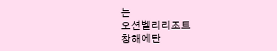는
오션벨리리조트
창해에탄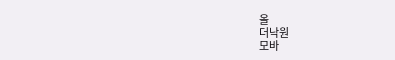올
더낙원
모바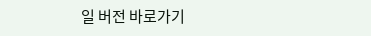일 버전 바로가기